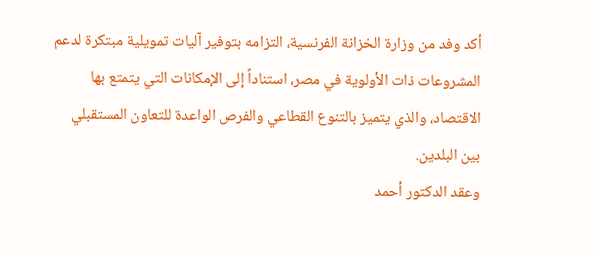أكد وفد من وزارة الخزانة الفرنسية، التزامه بتوفير آليات تمويلية مبتكرة لدعم المشروعات ذات الأولوية في مصر، استناداً إلى الإمكانات التي يتمتع بها الاقتصاد، والذي يتميز بالتنوع القطاعي والفرص الواعدة للتعاون المستقبلي بين البلدين.
وعقد الدكتور أحمد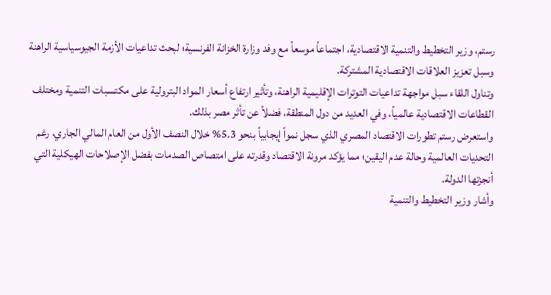رستم، وزير التخطيط والتنمية الاقتصادية، اجتماعاً موسعاً مع وفد وزارة الخزانة الفرنسية؛ لبحث تداعيات الأزمة الجيوسياسية الراهنة وسبل تعزيز العلاقات الاقتصادية المشتركة.
وتناول اللقاء سبل مواجهة تداعيات التوترات الإقليمية الراهنة، وتأثير ارتفاع أسعار المواد البترولية على مكتسبات التنمية ومختلف القطاعات الاقتصادية عالمياً، وفي العديد من دول المنطقة، فضلاً عن تأثر مصر بذلك.
واستعرض رستم تطورات الاقتصاد المصري الذي سجل نمواً إيجابياً بنحو 5.3% خلال النصف الأول من العام المالي الجاري، رغم التحديات العالمية وحالة عدم اليقين؛ مما يؤكد مرونة الاقتصاد وقدرته على امتصاص الصدمات بفضل الإصلاحات الهيكلية التي أنجزتها الدولة.
وأشار وزير التخطيط والتنمية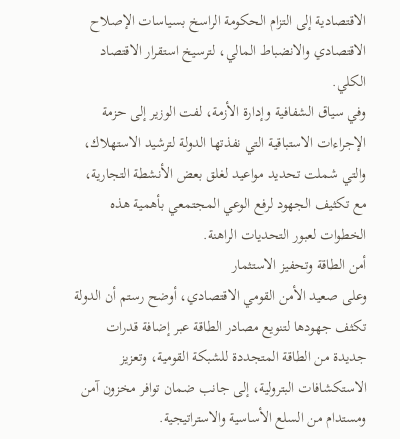الاقتصادية إلى التزام الحكومة الراسخ بسياسات الإصلاح الاقتصادي والانضباط المالي، لترسيخ استقرار الاقتصاد الكلي.
وفي سياق الشفافية وإدارة الأزمة، لفت الوزير إلى حزمة الإجراءات الاستباقية التي نفذتها الدولة لترشيد الاستهلاك، والتي شملت تحديد مواعيد لغلق بعض الأنشطة التجارية، مع تكثيف الجهود لرفع الوعي المجتمعي بأهمية هذه الخطوات لعبور التحديات الراهنة.
أمن الطاقة وتحفيز الاستثمار
وعلى صعيد الأمن القومي الاقتصادي، أوضح رستم أن الدولة تكثف جهودها لتنويع مصادر الطاقة عبر إضافة قدرات جديدة من الطاقة المتجددة للشبكة القومية، وتعزيز الاستكشافات البترولية، إلى جانب ضمان توافر مخزون آمن ومستدام من السلع الأساسية والاستراتيجية.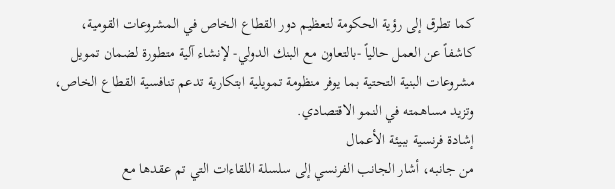كما تطرق إلى رؤية الحكومة لتعظيم دور القطاع الخاص في المشروعات القومية، كاشفاً عن العمل حالياً -بالتعاون مع البنك الدولي- لإنشاء آلية متطورة لضمان تمويل مشروعات البنية التحتية بما يوفر منظومة تمويلية ابتكارية تدعم تنافسية القطاع الخاص، وتزيد مساهمته في النمو الاقتصادي.
إشادة فرنسية ببيئة الأعمال
من جانبه، أشار الجانب الفرنسي إلى سلسلة اللقاءات التي تم عقدها مع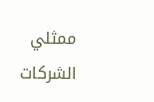ممثلي الشركات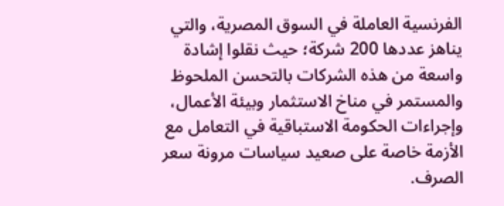الفرنسية العاملة في السوق المصرية، والتي يناهز عددها 200 شركة؛ حيث نقلوا إشادة واسعة من هذه الشركات بالتحسن الملحوظ والمستمر في مناخ الاستثمار وبيئة الأعمال، وإجراءات الحكومة الاستباقية في التعامل مع الأزمة خاصة على صعيد سياسات مرونة سعر الصرف.